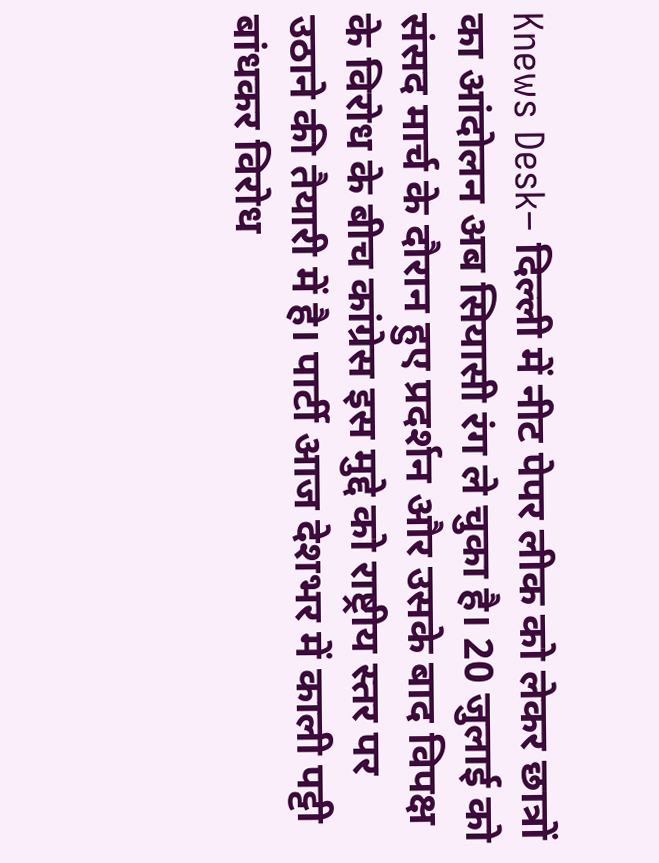Knews Desk– दिल्ली में नीट पेपर लीक को लेकर छात्रों का आंदोलन अब सियासी रंग ले चुका है। 20 जुलाई को संसद मार्च के दौरान हुए प्रदर्शन और उसके बाद विपक्ष के विरोध के बीच कांग्रेस इस मुद्दे को राष्ट्रीय स्तर पर उठाने की तैयारी में है। पार्टी आज देशभर में काली पट्टी बांधकर विरोध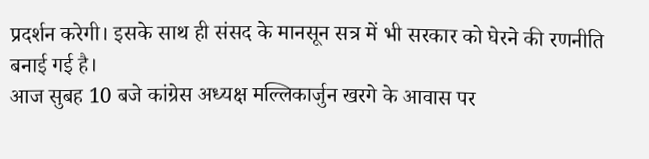प्रदर्शन करेगी। इसके साथ ही संसद के मानसून सत्र में भी सरकार को घेरने की रणनीति बनाई गई है।
आज सुबह 10 बजे कांग्रेस अध्यक्ष मल्लिकार्जुन खरगे के आवास पर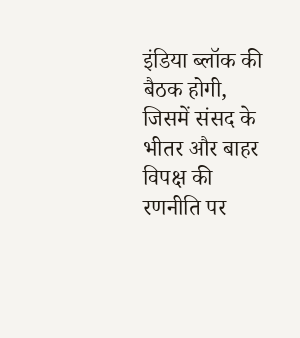इंडिया ब्लॉक की बैठक होगी, जिसमें संसद के भीतर और बाहर विपक्ष की रणनीति पर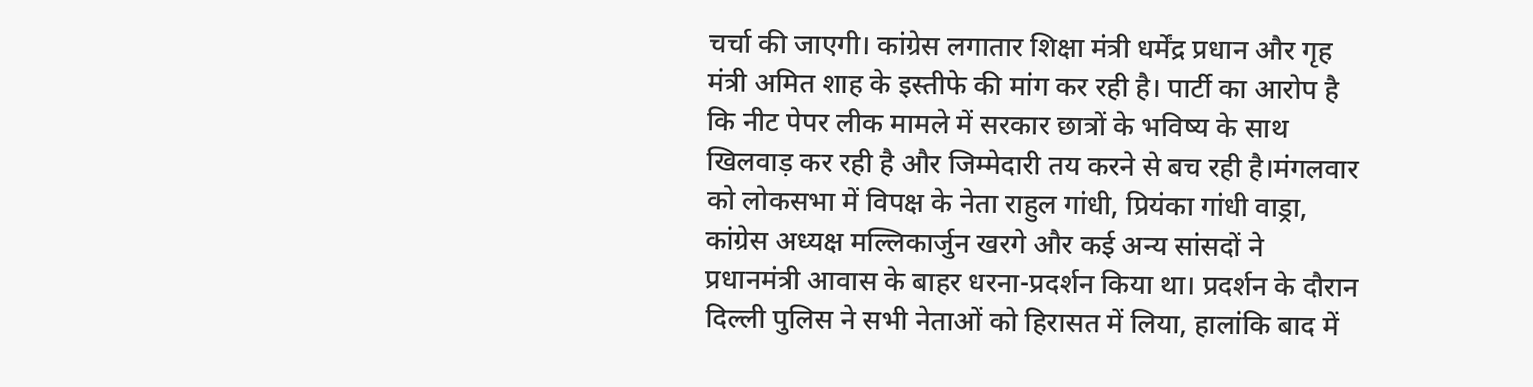चर्चा की जाएगी। कांग्रेस लगातार शिक्षा मंत्री धर्मेंद्र प्रधान और गृह मंत्री अमित शाह के इस्तीफे की मांग कर रही है। पार्टी का आरोप है कि नीट पेपर लीक मामले में सरकार छात्रों के भविष्य के साथ खिलवाड़ कर रही है और जिम्मेदारी तय करने से बच रही है।मंगलवार को लोकसभा में विपक्ष के नेता राहुल गांधी, प्रियंका गांधी वाड्रा, कांग्रेस अध्यक्ष मल्लिकार्जुन खरगे और कई अन्य सांसदों ने प्रधानमंत्री आवास के बाहर धरना-प्रदर्शन किया था। प्रदर्शन के दौरान दिल्ली पुलिस ने सभी नेताओं को हिरासत में लिया, हालांकि बाद में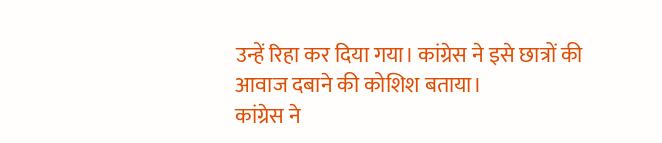उन्हें रिहा कर दिया गया। कांग्रेस ने इसे छात्रों की आवाज दबाने की कोशिश बताया।
कांग्रेस ने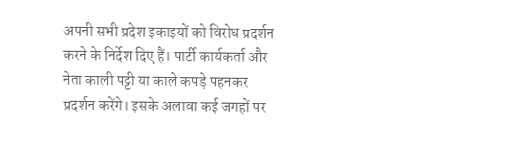अपनी सभी प्रदेश इकाइयों को विरोध प्रदर्शन करने के निर्देश दिए हैं। पार्टी कार्यकर्ता और नेता काली पट्टी या काले कपड़े पहनकर प्रदर्शन करेंगे। इसके अलावा कई जगहों पर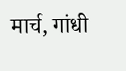मार्च, गांधी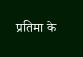प्रतिमा के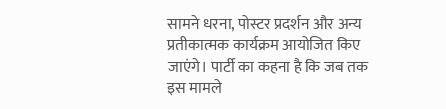सामने धरना, पोस्टर प्रदर्शन और अन्य प्रतीकात्मक कार्यक्रम आयोजित किए जाएंगे। पार्टी का कहना है कि जब तक इस मामले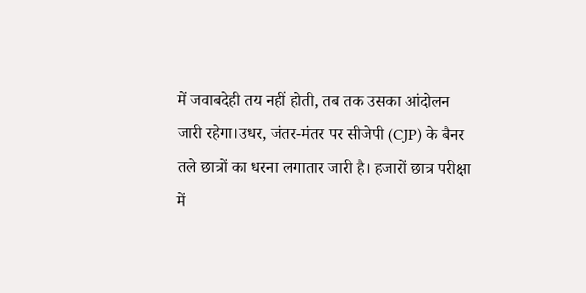में जवाबदेही तय नहीं होती, तब तक उसका आंदोलन जारी रहेगा।उधर, जंतर-मंतर पर सीजेपी (CJP) के बैनर तले छात्रों का धरना लगातार जारी है। हजारों छात्र परीक्षा में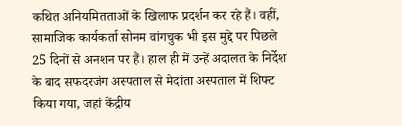कथित अनियमितताओं के खिलाफ प्रदर्शन कर रहे हैं। वहीं, सामाजिक कार्यकर्ता सोनम वांगचुक भी इस मुद्दे पर पिछले 25 दिनों से अनशन पर हैं। हाल ही में उन्हें अदालत के निर्देश के बाद सफदरजंग अस्पताल से मेदांता अस्पताल में शिफ्ट किया गया, जहां केंद्रीय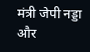मंत्री जेपी नड्डा और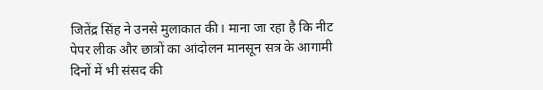जितेंद्र सिंह ने उनसे मुलाकात की। माना जा रहा है कि नीट पेपर लीक और छात्रों का आंदोलन मानसून सत्र के आगामी दिनों में भी संसद की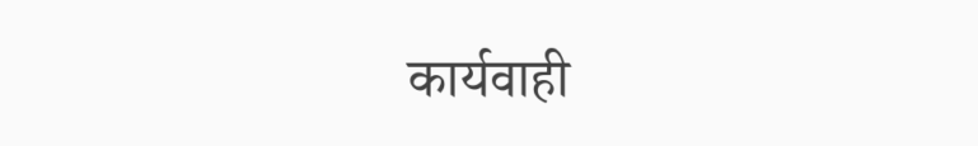कार्यवाही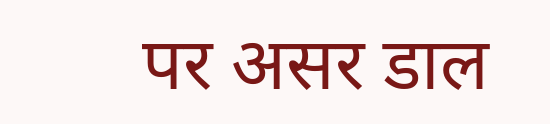पर असर डाल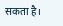सकता है।